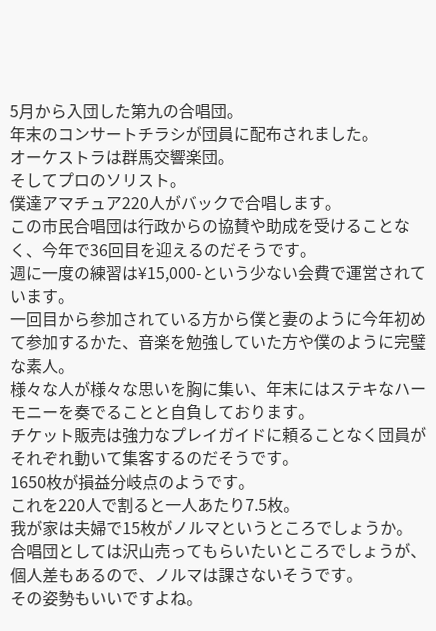5月から入団した第九の合唱団。
年末のコンサートチラシが団員に配布されました。
オーケストラは群馬交響楽団。
そしてプロのソリスト。
僕達アマチュア220人がバックで合唱します。
この市民合唱団は行政からの協賛や助成を受けることなく、今年で36回目を迎えるのだそうです。
週に一度の練習は¥15,000-という少ない会費で運営されています。
一回目から参加されている方から僕と妻のように今年初めて参加するかた、音楽を勉強していた方や僕のように完璧な素人。
様々な人が様々な思いを胸に集い、年末にはステキなハーモニーを奏でることと自負しております。
チケット販売は強力なプレイガイドに頼ることなく団員がそれぞれ動いて集客するのだそうです。
1650枚が損益分岐点のようです。
これを220人で割ると一人あたり7.5枚。
我が家は夫婦で15枚がノルマというところでしょうか。
合唱団としては沢山売ってもらいたいところでしょうが、個人差もあるので、ノルマは課さないそうです。
その姿勢もいいですよね。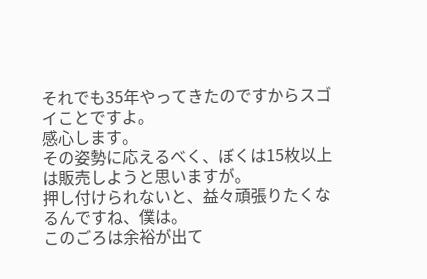それでも35年やってきたのですからスゴイことですよ。
感心します。
その姿勢に応えるべく、ぼくは15枚以上は販売しようと思いますが。
押し付けられないと、益々頑張りたくなるんですね、僕は。
このごろは余裕が出て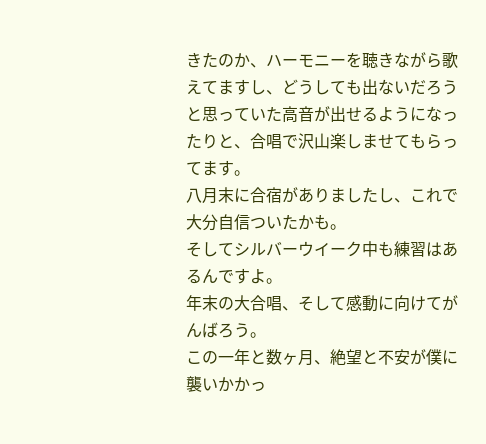きたのか、ハーモニーを聴きながら歌えてますし、どうしても出ないだろうと思っていた高音が出せるようになったりと、合唱で沢山楽しませてもらってます。
八月末に合宿がありましたし、これで大分自信ついたかも。
そしてシルバーウイーク中も練習はあるんですよ。
年末の大合唱、そして感動に向けてがんばろう。
この一年と数ヶ月、絶望と不安が僕に襲いかかっ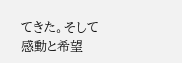てきた。そして感動と希望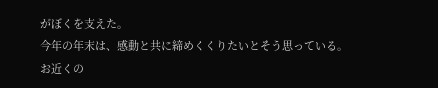がぼくを支えた。
今年の年末は、感動と共に締めくくりたいとそう思っている。
お近くの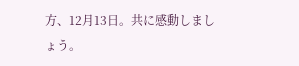方、12月13日。共に感動しましょう。